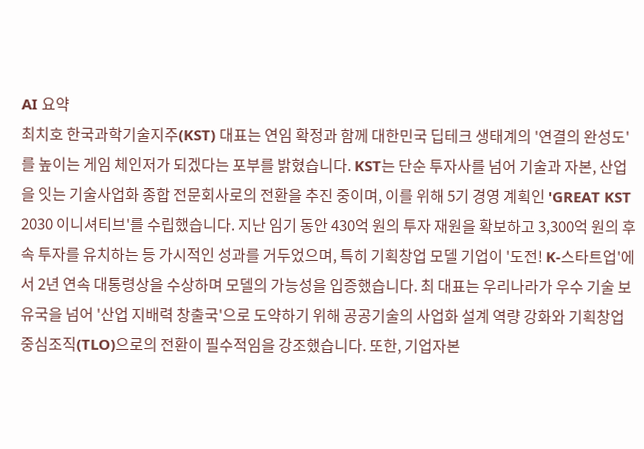AI 요약
최치호 한국과학기술지주(KST) 대표는 연임 확정과 함께 대한민국 딥테크 생태계의 '연결의 완성도'를 높이는 게임 체인저가 되겠다는 포부를 밝혔습니다. KST는 단순 투자사를 넘어 기술과 자본, 산업을 잇는 기술사업화 종합 전문회사로의 전환을 추진 중이며, 이를 위해 5기 경영 계획인 'GREAT KST 2030 이니셔티브'를 수립했습니다. 지난 임기 동안 430억 원의 투자 재원을 확보하고 3,300억 원의 후속 투자를 유치하는 등 가시적인 성과를 거두었으며, 특히 기획창업 모델 기업이 '도전! K-스타트업'에서 2년 연속 대통령상을 수상하며 모델의 가능성을 입증했습니다. 최 대표는 우리나라가 우수 기술 보유국을 넘어 '산업 지배력 창출국'으로 도약하기 위해 공공기술의 사업화 설계 역량 강화와 기획창업중심조직(TLO)으로의 전환이 필수적임을 강조했습니다. 또한, 기업자본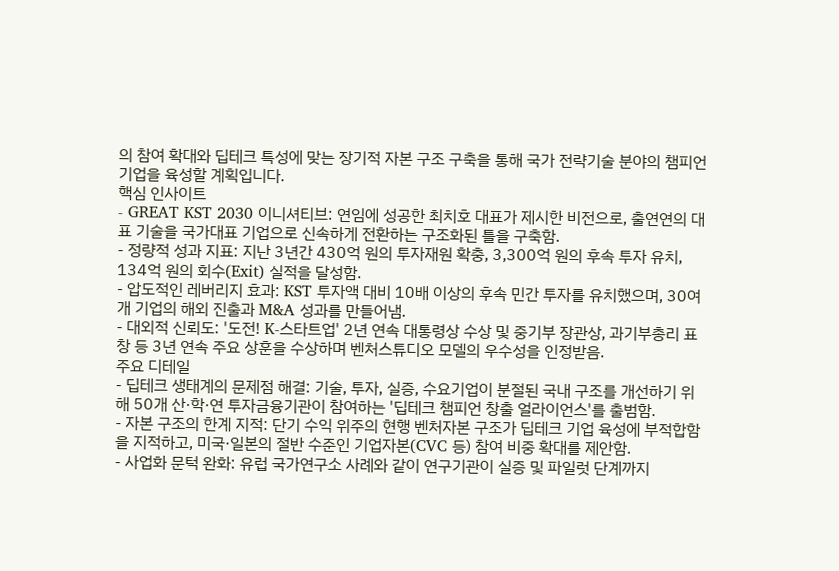의 참여 확대와 딥테크 특성에 맞는 장기적 자본 구조 구축을 통해 국가 전략기술 분야의 챔피언 기업을 육성할 계획입니다.
핵심 인사이트
- GREAT KST 2030 이니셔티브: 연임에 성공한 최치호 대표가 제시한 비전으로, 출연연의 대표 기술을 국가대표 기업으로 신속하게 전환하는 구조화된 틀을 구축함.
- 정량적 성과 지표: 지난 3년간 430억 원의 투자재원 확충, 3,300억 원의 후속 투자 유치, 134억 원의 회수(Exit) 실적을 달성함.
- 압도적인 레버리지 효과: KST 투자액 대비 10배 이상의 후속 민간 투자를 유치했으며, 30여 개 기업의 해외 진출과 M&A 성과를 만들어냄.
- 대외적 신뢰도: '도전! K-스타트업' 2년 연속 대통령상 수상 및 중기부 장관상, 과기부총리 표창 등 3년 연속 주요 상훈을 수상하며 벤처스튜디오 모델의 우수성을 인정받음.
주요 디테일
- 딥테크 생태계의 문제점 해결: 기술, 투자, 실증, 수요기업이 분절된 국내 구조를 개선하기 위해 50개 산·학·연 투자금융기관이 참여하는 '딥테크 챔피언 창출 얼라이언스'를 출범함.
- 자본 구조의 한계 지적: 단기 수익 위주의 현행 벤처자본 구조가 딥테크 기업 육성에 부적합함을 지적하고, 미국·일본의 절반 수준인 기업자본(CVC 등) 참여 비중 확대를 제안함.
- 사업화 문턱 완화: 유럽 국가연구소 사례와 같이 연구기관이 실증 및 파일럿 단계까지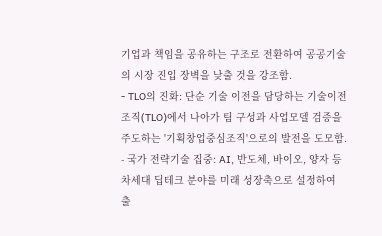기업과 책임을 공유하는 구조로 전환하여 공공기술의 시장 진입 장벽을 낮출 것을 강조함.
- TLO의 진화: 단순 기술 이전을 담당하는 기술이전조직(TLO)에서 나아가 팀 구성과 사업모델 검증을 주도하는 '기획창업중심조직'으로의 발전을 도모함.
- 국가 전략기술 집중: AI, 반도체, 바이오, 양자 등 차세대 딥테크 분야를 미래 성장축으로 설정하여 출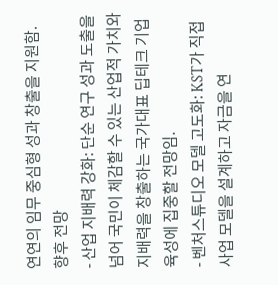연연의 임무 중심형 성과 창출을 지원함.
향후 전망
- 산업 지배력 강화: 단순 연구 성과 도출을 넘어 국민이 체감할 수 있는 산업적 가치와 지배력을 창출하는 국가대표 딥테크 기업 육성에 집중할 전망임.
- 벤처스튜디오 모델 고도화: KST가 직접 사업 모델을 설계하고 자금을 연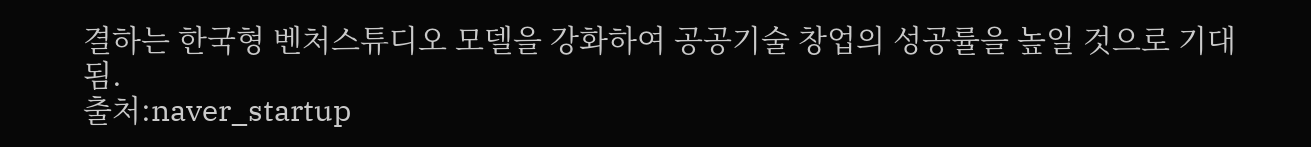결하는 한국형 벤처스튜디오 모델을 강화하여 공공기술 창업의 성공률을 높일 것으로 기대됨.
출처:naver_startup